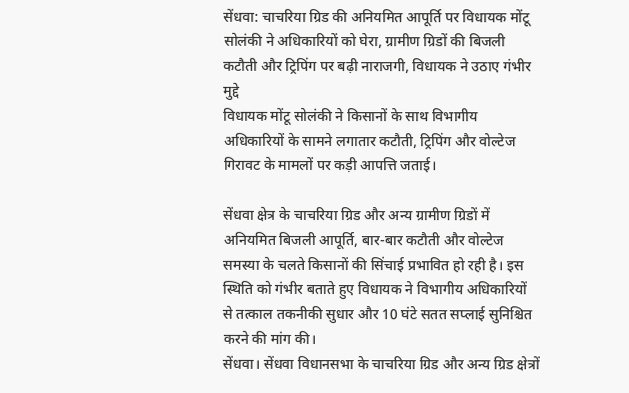सेंधवा: चाचरिया ग्रिड की अनियमित आपूर्ति पर विधायक मोंटू सोलंकी ने अधिकारियों को घेरा, ग्रामीण ग्रिडों की बिजली कटौती और ट्रिपिंग पर बढ़ी नाराजगी, विधायक ने उठाए गंभीर मुद्दे
विधायक मोंटू सोलंकी ने किसानों के साथ विभागीय अधिकारियों के सामने लगातार कटौती, ट्रिपिंग और वोल्टेज गिरावट के मामलों पर कड़ी आपत्ति जताई।

सेंधवा क्षेत्र के चाचरिया ग्रिड और अन्य ग्रामीण ग्रिडों में अनियमित बिजली आपूर्ति, बार-बार कटौती और वोल्टेज समस्या के चलते किसानों की सिंचाई प्रभावित हो रही है। इस स्थिति को गंभीर बताते हुए विधायक ने विभागीय अधिकारियों से तत्काल तकनीकी सुधार और 10 घंटे सतत सप्लाई सुनिश्चित करने की मांग की।
सेंधवा। सेंधवा विधानसभा के चाचरिया ग्रिड और अन्य ग्रिड क्षेत्रों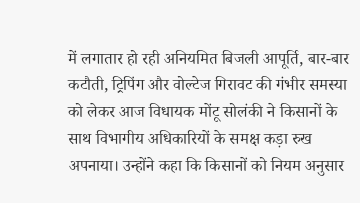में लगातार हो रही अनियमित बिजली आपूर्ति, बार-बार कटौती, ट्रिपिंग और वोल्टेज गिरावट की गंभीर समस्या को लेकर आज विधायक मोंटू सोलंकी ने किसानों के साथ विभागीय अधिकारियों के समक्ष कड़ा रुख अपनाया। उन्होंने कहा कि किसानों को नियम अनुसार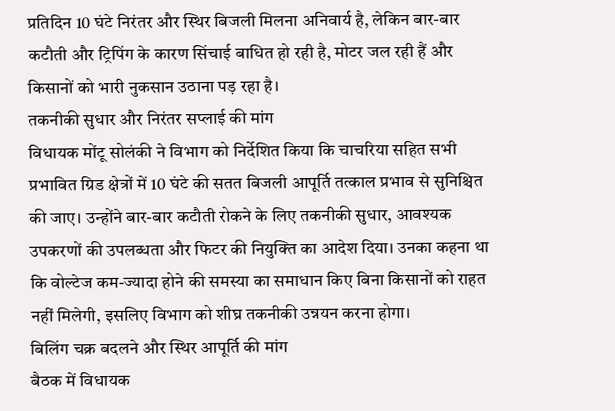प्रतिदिन 10 घंटे निरंतर और स्थिर बिजली मिलना अनिवार्य है, लेकिन बार-बार कटौती और ट्रिपिंग के कारण सिंचाई बाधित हो रही है, मोटर जल रही हैं और किसानों को भारी नुकसान उठाना पड़ रहा है।
तकनीकी सुधार और निरंतर सप्लाई की मांग
विधायक मोंटू सोलंकी ने विभाग को निर्देशित किया कि चाचरिया सहित सभी प्रभावित ग्रिड क्षेत्रों में 10 घंटे की सतत बिजली आपूर्ति तत्काल प्रभाव से सुनिश्चित की जाए। उन्होंने बार-बार कटौती रोकने के लिए तकनीकी सुधार, आवश्यक उपकरणों की उपलब्धता और फिटर की नियुक्ति का आदेश दिया। उनका कहना था कि वोल्टेज कम-ज्यादा होने की समस्या का समाधान किए बिना किसानों को राहत नहीं मिलेगी, इसलिए विभाग को शीघ्र तकनीकी उन्नयन करना होगा।
बिलिंग चक्र बदलने और स्थिर आपूर्ति की मांग
बैठक में विधायक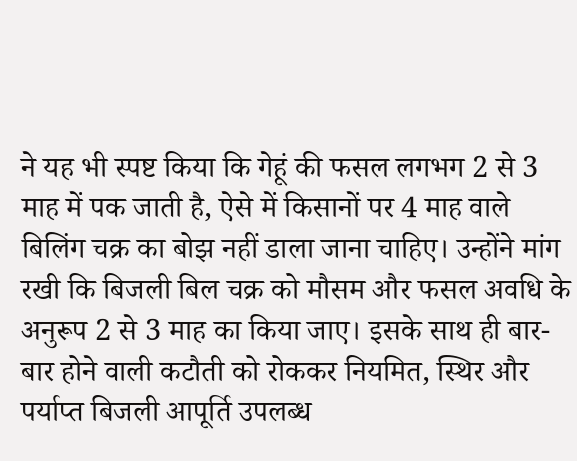ने यह भी स्पष्ट किया कि गेहूं की फसल लगभग 2 से 3 माह में पक जाती है, ऐसे में किसानों पर 4 माह वाले बिलिंग चक्र का बोझ नहीं डाला जाना चाहिए। उन्होंने मांग रखी कि बिजली बिल चक्र को मौसम और फसल अवधि के अनुरूप 2 से 3 माह का किया जाए। इसके साथ ही बार-बार होने वाली कटौती को रोककर नियमित, स्थिर और पर्याप्त बिजली आपूर्ति उपलब्ध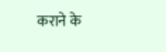कराने के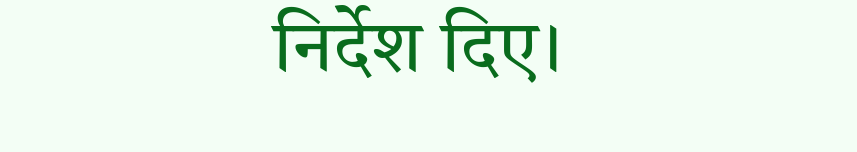निर्देश दिए।